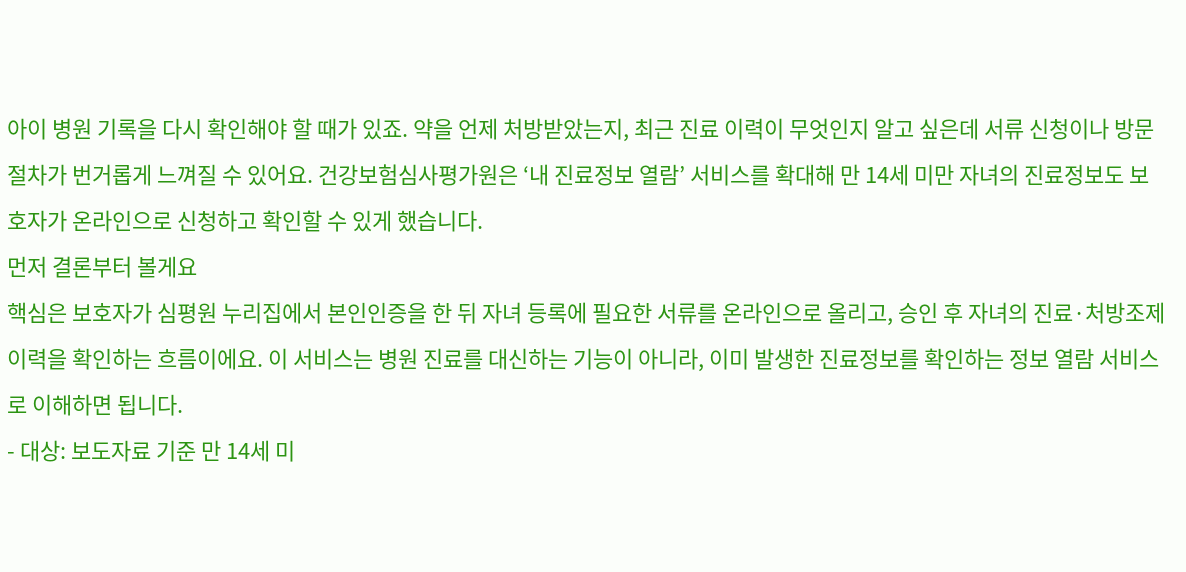아이 병원 기록을 다시 확인해야 할 때가 있죠. 약을 언제 처방받았는지, 최근 진료 이력이 무엇인지 알고 싶은데 서류 신청이나 방문 절차가 번거롭게 느껴질 수 있어요. 건강보험심사평가원은 ‘내 진료정보 열람’ 서비스를 확대해 만 14세 미만 자녀의 진료정보도 보호자가 온라인으로 신청하고 확인할 수 있게 했습니다.
먼저 결론부터 볼게요
핵심은 보호자가 심평원 누리집에서 본인인증을 한 뒤 자녀 등록에 필요한 서류를 온라인으로 올리고, 승인 후 자녀의 진료·처방조제 이력을 확인하는 흐름이에요. 이 서비스는 병원 진료를 대신하는 기능이 아니라, 이미 발생한 진료정보를 확인하는 정보 열람 서비스로 이해하면 됩니다.
- 대상: 보도자료 기준 만 14세 미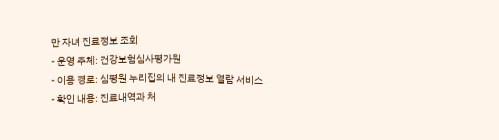만 자녀 진료정보 조회
- 운영 주체: 건강보험심사평가원
- 이용 경로: 심평원 누리집의 내 진료정보 열람 서비스
- 확인 내용: 진료내역과 처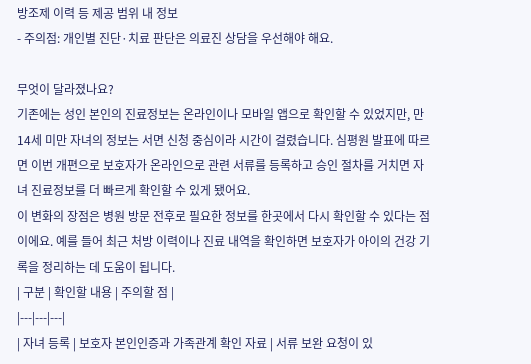방조제 이력 등 제공 범위 내 정보
- 주의점: 개인별 진단·치료 판단은 의료진 상담을 우선해야 해요.

무엇이 달라졌나요?
기존에는 성인 본인의 진료정보는 온라인이나 모바일 앱으로 확인할 수 있었지만, 만 14세 미만 자녀의 정보는 서면 신청 중심이라 시간이 걸렸습니다. 심평원 발표에 따르면 이번 개편으로 보호자가 온라인으로 관련 서류를 등록하고 승인 절차를 거치면 자녀 진료정보를 더 빠르게 확인할 수 있게 됐어요.
이 변화의 장점은 병원 방문 전후로 필요한 정보를 한곳에서 다시 확인할 수 있다는 점이에요. 예를 들어 최근 처방 이력이나 진료 내역을 확인하면 보호자가 아이의 건강 기록을 정리하는 데 도움이 됩니다.
| 구분 | 확인할 내용 | 주의할 점 |
|---|---|---|
| 자녀 등록 | 보호자 본인인증과 가족관계 확인 자료 | 서류 보완 요청이 있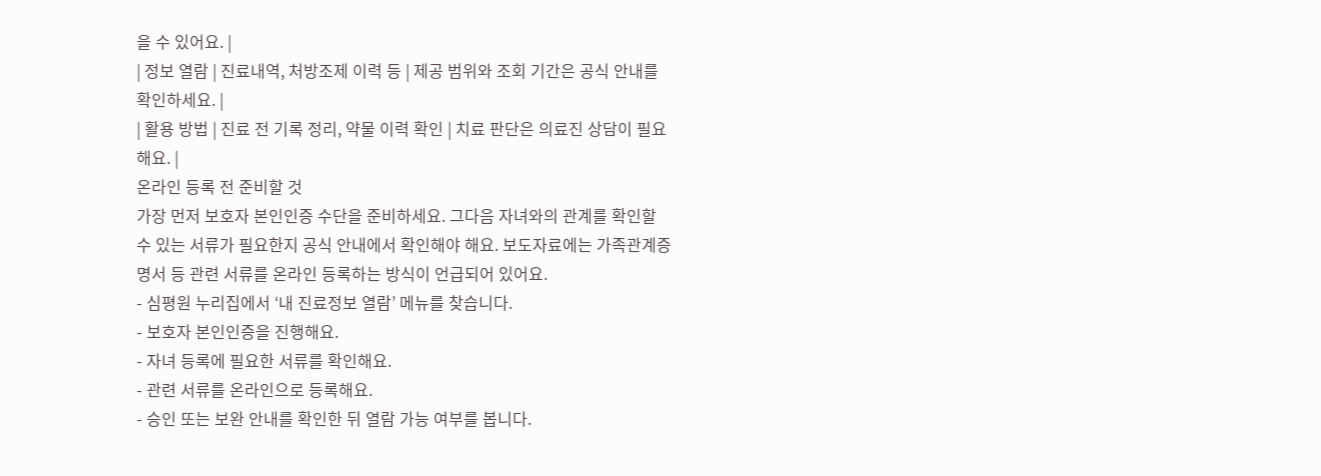을 수 있어요. |
| 정보 열람 | 진료내역, 처방조제 이력 등 | 제공 범위와 조회 기간은 공식 안내를 확인하세요. |
| 활용 방법 | 진료 전 기록 정리, 약물 이력 확인 | 치료 판단은 의료진 상담이 필요해요. |
온라인 등록 전 준비할 것
가장 먼저 보호자 본인인증 수단을 준비하세요. 그다음 자녀와의 관계를 확인할 수 있는 서류가 필요한지 공식 안내에서 확인해야 해요. 보도자료에는 가족관계증명서 등 관련 서류를 온라인 등록하는 방식이 언급되어 있어요.
- 심평원 누리집에서 ‘내 진료정보 열람’ 메뉴를 찾습니다.
- 보호자 본인인증을 진행해요.
- 자녀 등록에 필요한 서류를 확인해요.
- 관련 서류를 온라인으로 등록해요.
- 승인 또는 보완 안내를 확인한 뒤 열람 가능 여부를 봅니다.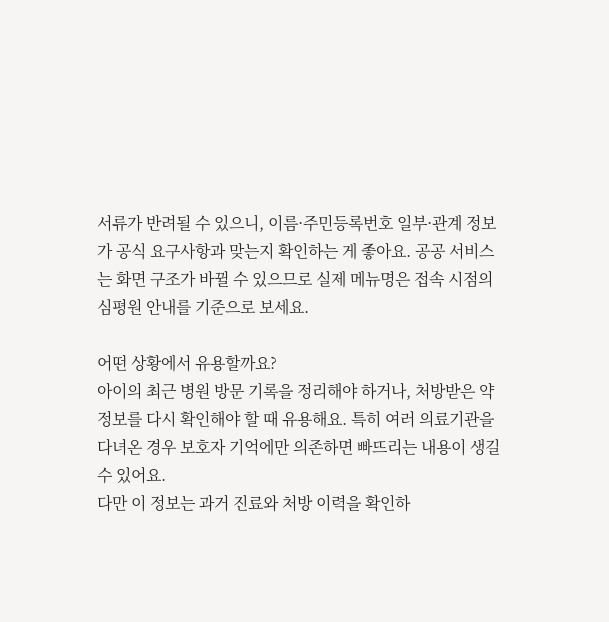서류가 반려될 수 있으니, 이름·주민등록번호 일부·관계 정보가 공식 요구사항과 맞는지 확인하는 게 좋아요. 공공 서비스는 화면 구조가 바뀔 수 있으므로 실제 메뉴명은 접속 시점의 심평원 안내를 기준으로 보세요.

어떤 상황에서 유용할까요?
아이의 최근 병원 방문 기록을 정리해야 하거나, 처방받은 약 정보를 다시 확인해야 할 때 유용해요. 특히 여러 의료기관을 다녀온 경우 보호자 기억에만 의존하면 빠뜨리는 내용이 생길 수 있어요.
다만 이 정보는 과거 진료와 처방 이력을 확인하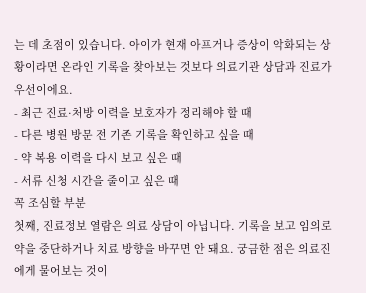는 데 초점이 있습니다. 아이가 현재 아프거나 증상이 악화되는 상황이라면 온라인 기록을 찾아보는 것보다 의료기관 상담과 진료가 우선이에요.
- 최근 진료·처방 이력을 보호자가 정리해야 할 때
- 다른 병원 방문 전 기존 기록을 확인하고 싶을 때
- 약 복용 이력을 다시 보고 싶은 때
- 서류 신청 시간을 줄이고 싶은 때
꼭 조심할 부분
첫째, 진료정보 열람은 의료 상담이 아닙니다. 기록을 보고 임의로 약을 중단하거나 치료 방향을 바꾸면 안 돼요. 궁금한 점은 의료진에게 물어보는 것이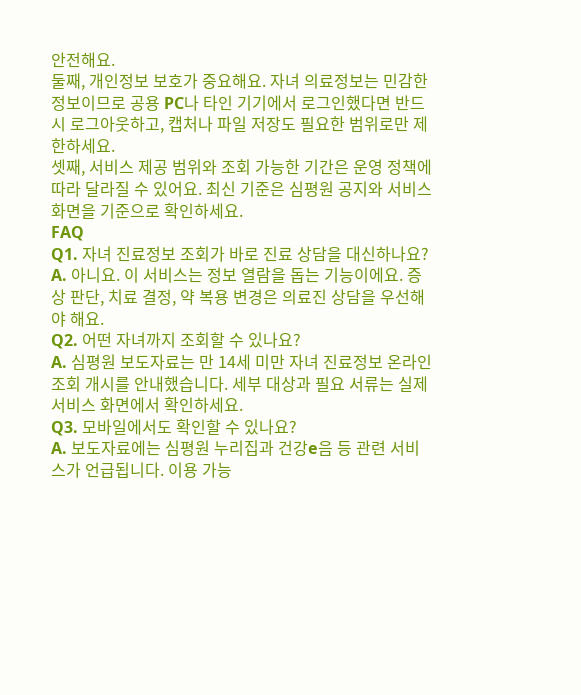안전해요.
둘째, 개인정보 보호가 중요해요. 자녀 의료정보는 민감한 정보이므로 공용 PC나 타인 기기에서 로그인했다면 반드시 로그아웃하고, 캡처나 파일 저장도 필요한 범위로만 제한하세요.
셋째, 서비스 제공 범위와 조회 가능한 기간은 운영 정책에 따라 달라질 수 있어요. 최신 기준은 심평원 공지와 서비스 화면을 기준으로 확인하세요.
FAQ
Q1. 자녀 진료정보 조회가 바로 진료 상담을 대신하나요?
A. 아니요. 이 서비스는 정보 열람을 돕는 기능이에요. 증상 판단, 치료 결정, 약 복용 변경은 의료진 상담을 우선해야 해요.
Q2. 어떤 자녀까지 조회할 수 있나요?
A. 심평원 보도자료는 만 14세 미만 자녀 진료정보 온라인 조회 개시를 안내했습니다. 세부 대상과 필요 서류는 실제 서비스 화면에서 확인하세요.
Q3. 모바일에서도 확인할 수 있나요?
A. 보도자료에는 심평원 누리집과 건강e음 등 관련 서비스가 언급됩니다. 이용 가능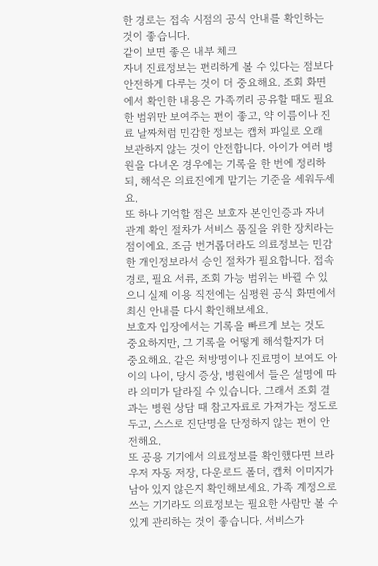한 경로는 접속 시점의 공식 안내를 확인하는 것이 좋습니다.
같이 보면 좋은 내부 체크
자녀 진료정보는 편리하게 볼 수 있다는 점보다 안전하게 다루는 것이 더 중요해요. 조회 화면에서 확인한 내용은 가족끼리 공유할 때도 필요한 범위만 보여주는 편이 좋고, 약 이름이나 진료 날짜처럼 민감한 정보는 캡처 파일로 오래 보관하지 않는 것이 안전합니다. 아이가 여러 병원을 다녀온 경우에는 기록을 한 번에 정리하되, 해석은 의료진에게 맡기는 기준을 세워두세요.
또 하나 기억할 점은 보호자 본인인증과 자녀 관계 확인 절차가 서비스 품질을 위한 장치라는 점이에요. 조금 번거롭더라도 의료정보는 민감한 개인정보라서 승인 절차가 필요합니다. 접속 경로, 필요 서류, 조회 가능 범위는 바뀔 수 있으니 실제 이용 직전에는 심평원 공식 화면에서 최신 안내를 다시 확인해보세요.
보호자 입장에서는 기록을 빠르게 보는 것도 중요하지만, 그 기록을 어떻게 해석할지가 더 중요해요. 같은 처방명이나 진료명이 보여도 아이의 나이, 당시 증상, 병원에서 들은 설명에 따라 의미가 달라질 수 있습니다. 그래서 조회 결과는 병원 상담 때 참고자료로 가져가는 정도로 두고, 스스로 진단명을 단정하지 않는 편이 안전해요.
또 공용 기기에서 의료정보를 확인했다면 브라우저 자동 저장, 다운로드 폴더, 캡처 이미지가 남아 있지 않은지 확인해보세요. 가족 계정으로 쓰는 기기라도 의료정보는 필요한 사람만 볼 수 있게 관리하는 것이 좋습니다. 서비스가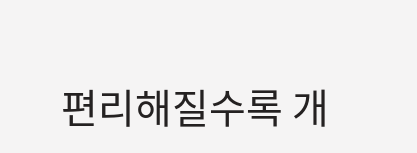편리해질수록 개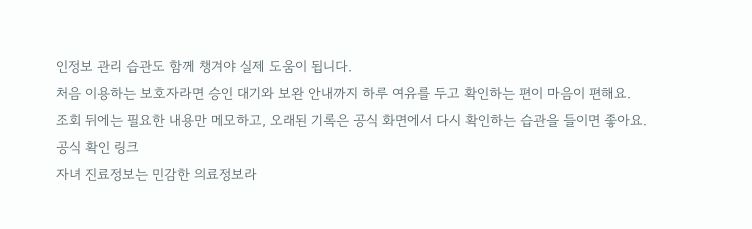인정보 관리 습관도 함께 챙겨야 실제 도움이 됩니다.
처음 이용하는 보호자라면 승인 대기와 보완 안내까지 하루 여유를 두고 확인하는 편이 마음이 편해요.
조회 뒤에는 필요한 내용만 메모하고, 오래된 기록은 공식 화면에서 다시 확인하는 습관을 들이면 좋아요.
공식 확인 링크
자녀 진료정보는 민감한 의료정보라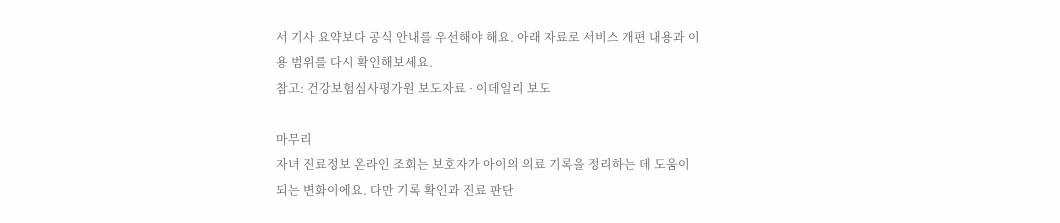서 기사 요약보다 공식 안내를 우선해야 해요. 아래 자료로 서비스 개편 내용과 이용 범위를 다시 확인해보세요.
참고: 건강보험심사평가원 보도자료 · 이데일리 보도

마무리
자녀 진료정보 온라인 조회는 보호자가 아이의 의료 기록을 정리하는 데 도움이 되는 변화이에요. 다만 기록 확인과 진료 판단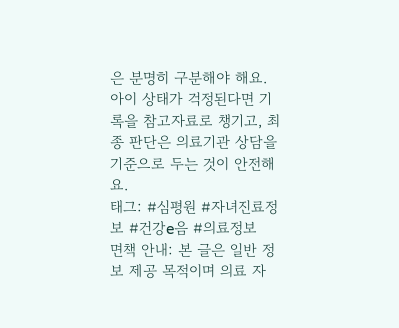은 분명히 구분해야 해요. 아이 상태가 걱정된다면 기록을 참고자료로 챙기고, 최종 판단은 의료기관 상담을 기준으로 두는 것이 안전해요.
태그: #심평원 #자녀진료정보 #건강e음 #의료정보
면책 안내: 본 글은 일반 정보 제공 목적이며 의료 자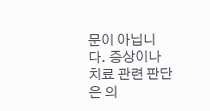문이 아닙니다. 증상이나 치료 관련 판단은 의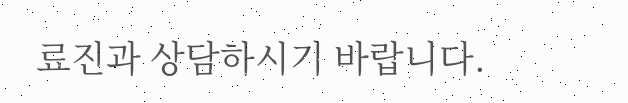료진과 상담하시기 바랍니다.